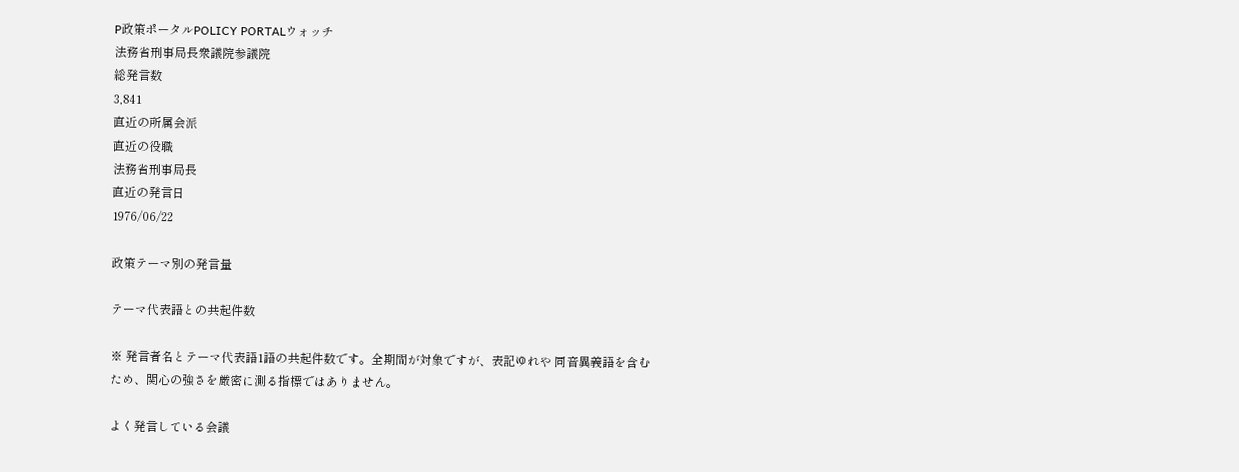P政策ポータルPOLICY PORTALウォッチ
法務省刑事局長衆議院参議院
総発言数
3,841
直近の所属会派
直近の役職
法務省刑事局長
直近の発言日
1976/06/22

政策テーマ別の発言量

テーマ代表語との共起件数

※ 発言者名とテーマ代表語1語の共起件数です。全期間が対象ですが、表記ゆれや 同音異義語を含むため、関心の強さを厳密に測る指標ではありません。

よく発言している会議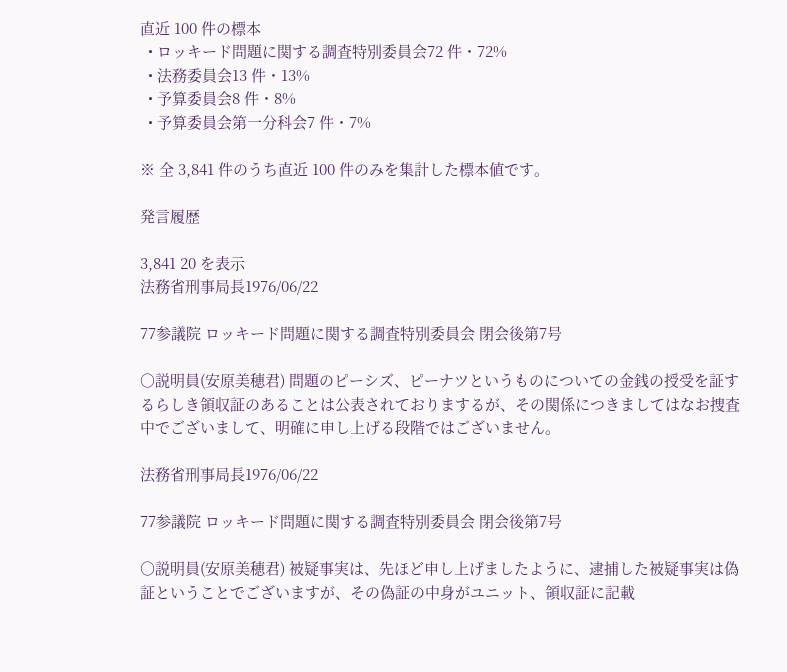直近 100 件の標本
  • ロッキード問題に関する調査特別委員会72 件・72%
  • 法務委員会13 件・13%
  • 予算委員会8 件・8%
  • 予算委員会第一分科会7 件・7%

※ 全 3,841 件のうち直近 100 件のみを集計した標本値です。

発言履歴

3,841 20 を表示
法務省刑事局長1976/06/22

77参議院 ロッキード問題に関する調査特別委員会 閉会後第7号

○説明員(安原美穂君) 問題のピーシズ、ピーナツというものについての金銭の授受を証するらしき領収証のあることは公表されておりまするが、その関係につきましてはなお捜査中でございまして、明確に申し上げる段階ではございません。

法務省刑事局長1976/06/22

77参議院 ロッキード問題に関する調査特別委員会 閉会後第7号

○説明員(安原美穂君) 被疑事実は、先ほど申し上げましたように、逮捕した被疑事実は偽証ということでございますが、その偽証の中身がユニット、領収証に記載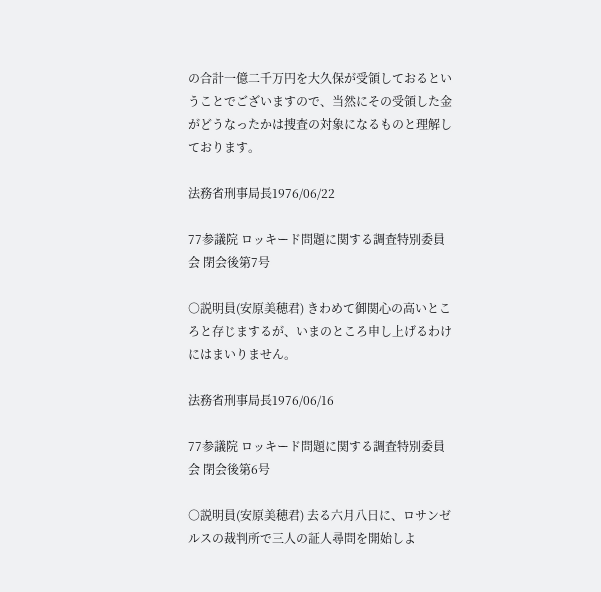の合計一億二千万円を大久保が受領しておるということでございますので、当然にその受領した金がどうなったかは捜査の対象になるものと理解しております。

法務省刑事局長1976/06/22

77参議院 ロッキード問題に関する調査特別委員会 閉会後第7号

○説明員(安原美穂君) きわめて御関心の高いところと存じまするが、いまのところ申し上げるわけにはまいりません。

法務省刑事局長1976/06/16

77参議院 ロッキード問題に関する調査特別委員会 閉会後第6号

○説明員(安原美穂君) 去る六月八日に、ロサンゼルスの裁判所で三人の証人尋問を開始しよ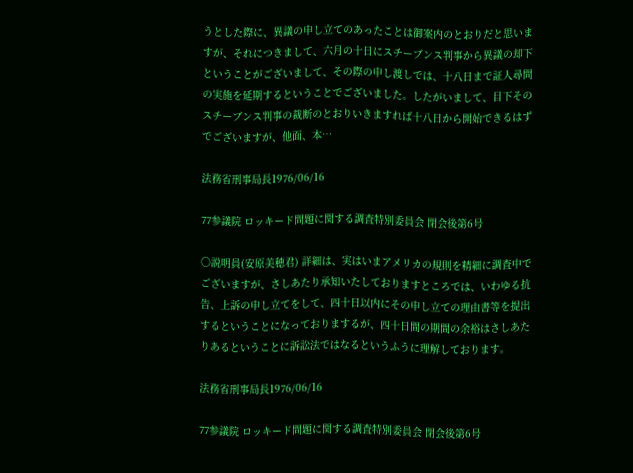うとした際に、異議の申し立てのあったことは御案内のとおりだと思いますが、それにつきまして、六月の十日にスチーブンス判事から異議の却下ということがございまして、その際の申し渡しでは、十八日まで証人尋問の実施を延期するということでございました。したがいまして、目下そのスチーブンス判事の裁断のとおりいきますれば十八日から開始できるはずでございますが、他面、本…

法務省刑事局長1976/06/16

77参議院 ロッキード問題に関する調査特別委員会 閉会後第6号

○説明員(安原美穂君) 詳細は、実はいまアメリカの規則を精細に調査中でございますが、さしあたり承知いたしておりますところでは、いわゆる抗告、上訴の申し立てをして、四十日以内にその申し立ての理由書等を提出するということになっておりまするが、四十日間の期間の余裕はさしあたりあるということに訴訟法ではなるというふうに理解しております。

法務省刑事局長1976/06/16

77参議院 ロッキード問題に関する調査特別委員会 閉会後第6号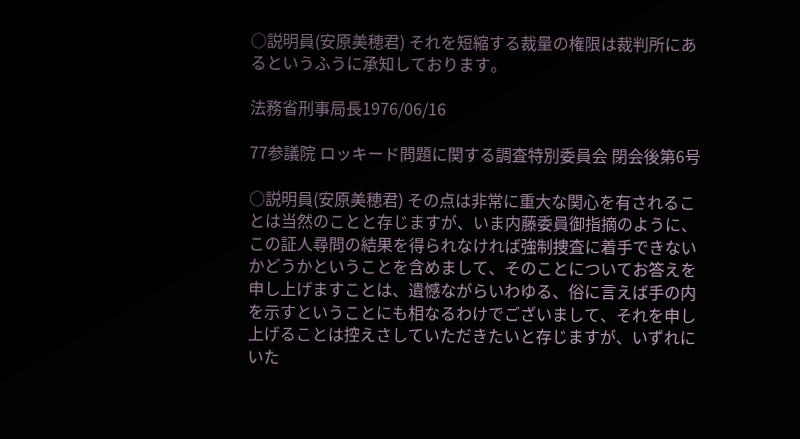○説明員(安原美穂君) それを短縮する裁量の権限は裁判所にあるというふうに承知しております。

法務省刑事局長1976/06/16

77参議院 ロッキード問題に関する調査特別委員会 閉会後第6号

○説明員(安原美穂君) その点は非常に重大な関心を有されることは当然のことと存じますが、いま内藤委員御指摘のように、この証人尋問の結果を得られなければ強制捜査に着手できないかどうかということを含めまして、そのことについてお答えを申し上げますことは、遺憾ながらいわゆる、俗に言えば手の内を示すということにも相なるわけでございまして、それを申し上げることは控えさしていただきたいと存じますが、いずれにいた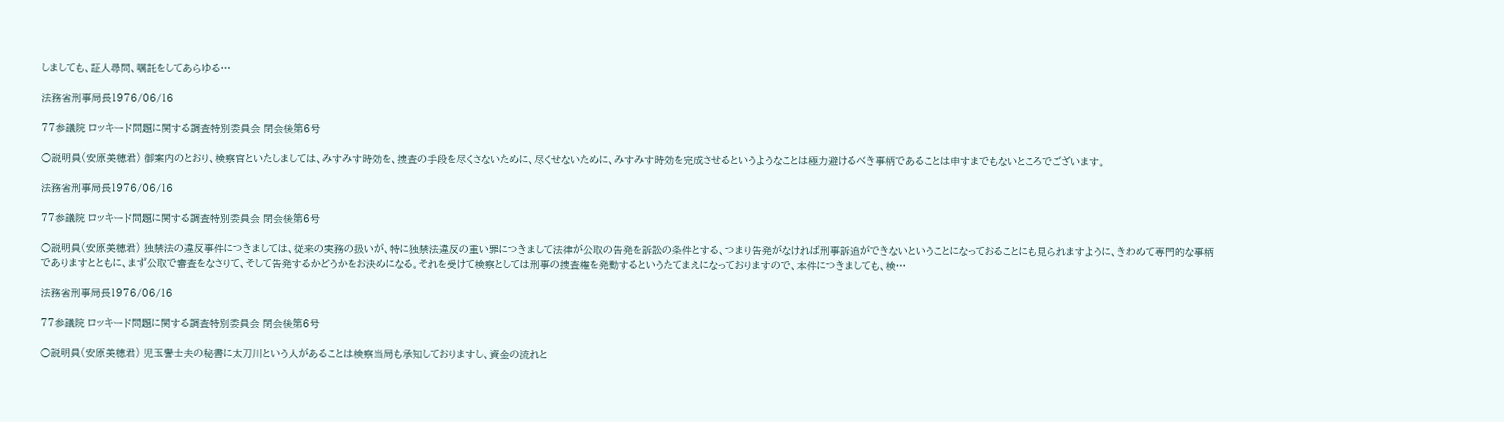しましても、証人尋問、嘱託をしてあらゆる…

法務省刑事局長1976/06/16

77参議院 ロッキード問題に関する調査特別委員会 閉会後第6号

○説明員(安原美穂君) 御案内のとおり、検察官といたしましては、みすみす時効を、捜査の手段を尽くさないために、尽くせないために、みすみす時効を完成させるというようなことは極力避けるべき事柄であることは申すまでもないところでございます。

法務省刑事局長1976/06/16

77参議院 ロッキード問題に関する調査特別委員会 閉会後第6号

○説明員(安原美穂君) 独禁法の違反事件につきましては、従来の実務の扱いが、特に独禁法違反の重い罪につきまして法律が公取の告発を訴訟の条件とする、つまり告発がなければ刑事訴追ができないということになっておることにも見られますように、きわめて専門的な事柄でありますとともに、まず公取で審査をなさりて、そして告発するかどうかをお決めになる。それを受けて検察としては刑事の捜査権を発動するというたてまえになっておりますので、本件につきましても、検…

法務省刑事局長1976/06/16

77参議院 ロッキード問題に関する調査特別委員会 閉会後第6号

○説明員(安原美穂君) 児玉譽士夫の秘書に太刀川という人があることは検察当局も承知しておりますし、資金の流れと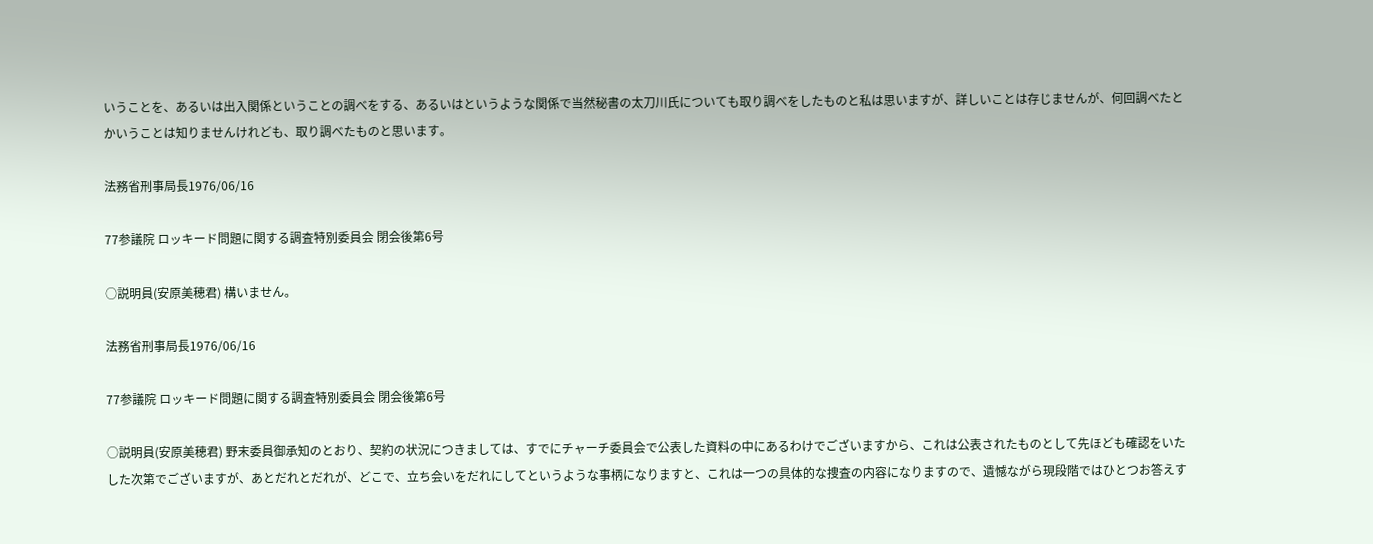いうことを、あるいは出入関係ということの調べをする、あるいはというような関係で当然秘書の太刀川氏についても取り調べをしたものと私は思いますが、詳しいことは存じませんが、何回調べたとかいうことは知りませんけれども、取り調べたものと思います。

法務省刑事局長1976/06/16

77参議院 ロッキード問題に関する調査特別委員会 閉会後第6号

○説明員(安原美穂君) 構いません。

法務省刑事局長1976/06/16

77参議院 ロッキード問題に関する調査特別委員会 閉会後第6号

○説明員(安原美穂君) 野末委員御承知のとおり、契約の状況につきましては、すでにチャーチ委員会で公表した資料の中にあるわけでございますから、これは公表されたものとして先ほども確認をいたした次第でございますが、あとだれとだれが、どこで、立ち会いをだれにしてというような事柄になりますと、これは一つの具体的な捜査の内容になりますので、遺憾ながら現段階ではひとつお答えす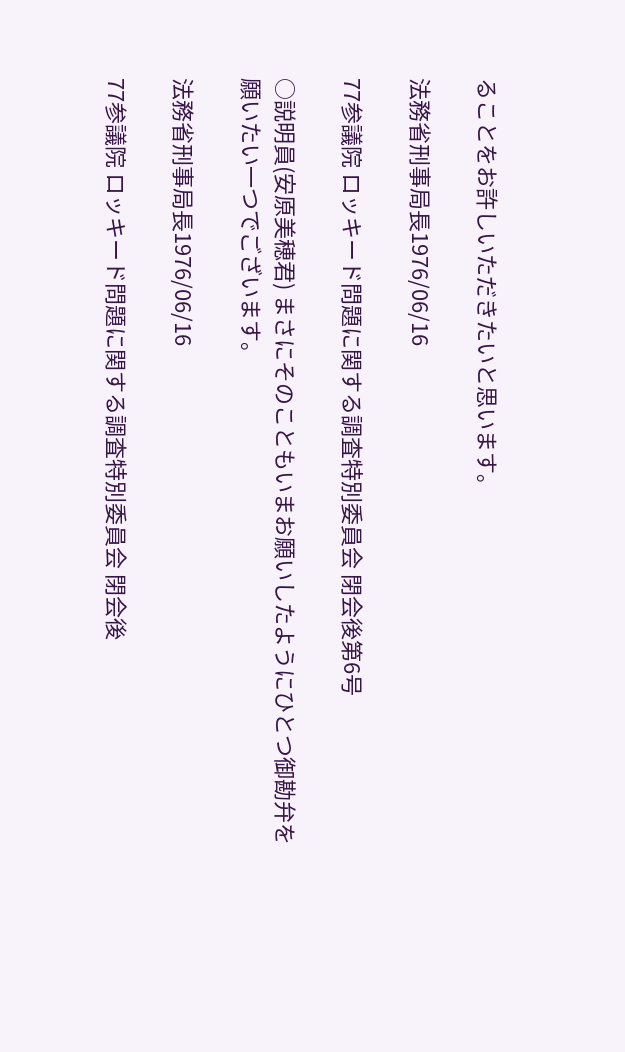ることをお許しいただきたいと思います。

法務省刑事局長1976/06/16

77参議院 ロッキード問題に関する調査特別委員会 閉会後第6号

○説明員(安原美穂君) まさにそのこともいまお願いしたようにひとつ御勘弁を願いたい一つでございます。

法務省刑事局長1976/06/16

77参議院 ロッキード問題に関する調査特別委員会 閉会後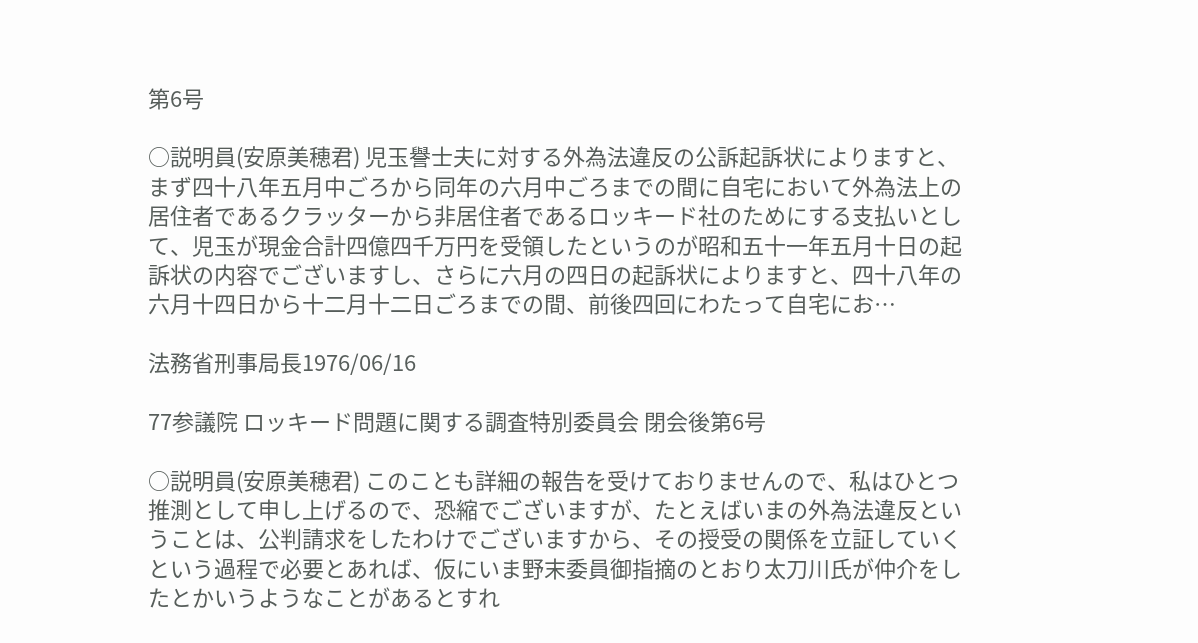第6号

○説明員(安原美穂君) 児玉譽士夫に対する外為法違反の公訴起訴状によりますと、まず四十八年五月中ごろから同年の六月中ごろまでの間に自宅において外為法上の居住者であるクラッターから非居住者であるロッキード社のためにする支払いとして、児玉が現金合計四億四千万円を受領したというのが昭和五十一年五月十日の起訴状の内容でございますし、さらに六月の四日の起訴状によりますと、四十八年の六月十四日から十二月十二日ごろまでの間、前後四回にわたって自宅にお…

法務省刑事局長1976/06/16

77参議院 ロッキード問題に関する調査特別委員会 閉会後第6号

○説明員(安原美穂君) このことも詳細の報告を受けておりませんので、私はひとつ推測として申し上げるので、恐縮でございますが、たとえばいまの外為法違反ということは、公判請求をしたわけでございますから、その授受の関係を立証していくという過程で必要とあれば、仮にいま野末委員御指摘のとおり太刀川氏が仲介をしたとかいうようなことがあるとすれ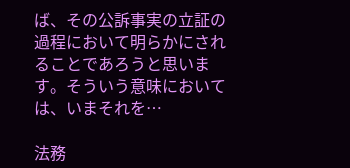ば、その公訴事実の立証の過程において明らかにされることであろうと思います。そういう意味においては、いまそれを…

法務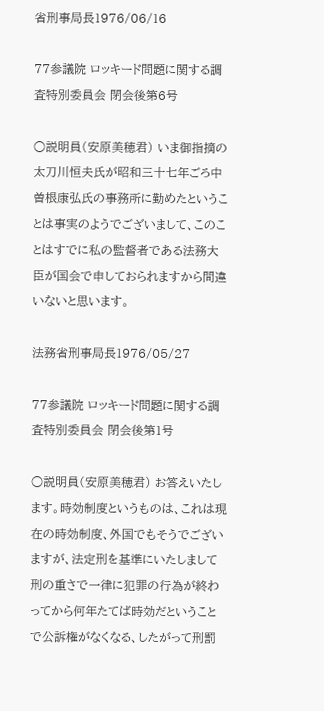省刑事局長1976/06/16

77参議院 ロッキード問題に関する調査特別委員会 閉会後第6号

○説明員(安原美穂君) いま御指摘の太刀川恒夫氏が昭和三十七年ごろ中曽根康弘氏の事務所に勤めたということは事実のようでございまして、このことはすでに私の監督者である法務大臣が国会で申しておられますから間違いないと思います。

法務省刑事局長1976/05/27

77参議院 ロッキード問題に関する調査特別委員会 閉会後第1号

○説明員(安原美穂君) お答えいたします。時効制度というものは、これは現在の時効制度、外国でもそうでございますが、法定刑を基準にいたしまして刑の重さで一律に犯罪の行為が終わってから何年たてば時効だということで公訴権がなくなる、したがって刑罰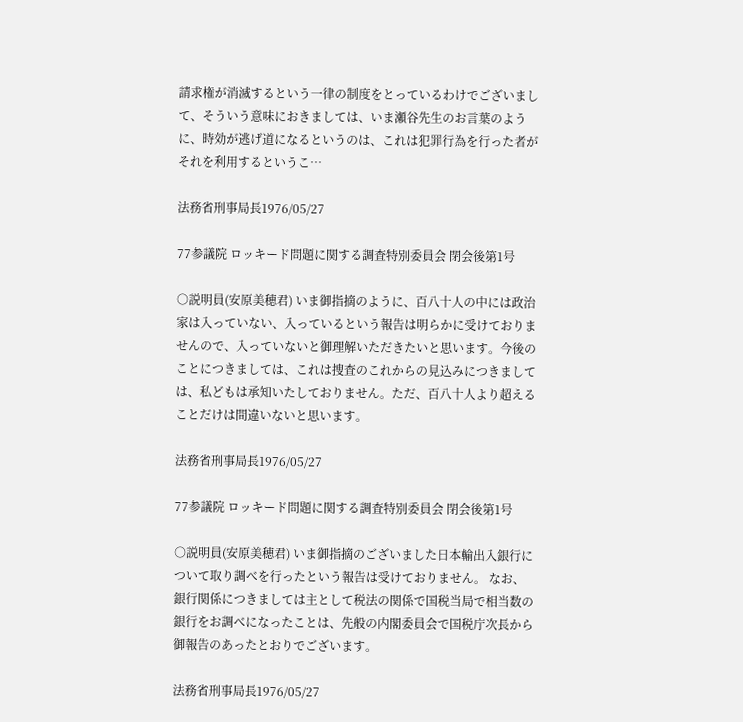請求権が消滅するという一律の制度をとっているわけでございまして、そういう意味におきましては、いま瀬谷先生のお言葉のように、時効が逃げ道になるというのは、これは犯罪行為を行った者がそれを利用するというこ…

法務省刑事局長1976/05/27

77参議院 ロッキード問題に関する調査特別委員会 閉会後第1号

○説明員(安原美穂君) いま御指摘のように、百八十人の中には政治家は入っていない、入っているという報告は明らかに受けておりませんので、入っていないと御理解いただきたいと思います。今後のことにつきましては、これは捜査のこれからの見込みにつきましては、私どもは承知いたしておりません。ただ、百八十人より超えることだけは間違いないと思います。

法務省刑事局長1976/05/27

77参議院 ロッキード問題に関する調査特別委員会 閉会後第1号

○説明員(安原美穂君) いま御指摘のございました日本輸出入銀行について取り調べを行ったという報告は受けておりません。 なお、銀行関係につきましては主として税法の関係で国税当局で相当数の銀行をお調べになったことは、先般の内閣委員会で国税庁次長から御報告のあったとおりでございます。

法務省刑事局長1976/05/27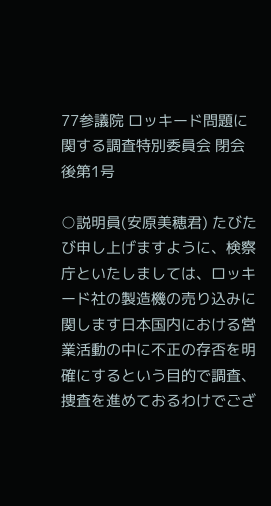77参議院 ロッキード問題に関する調査特別委員会 閉会後第1号

○説明員(安原美穂君) たびたび申し上げますように、検察庁といたしましては、ロッキード社の製造機の売り込みに関します日本国内における営業活動の中に不正の存否を明確にするという目的で調査、捜査を進めておるわけでござ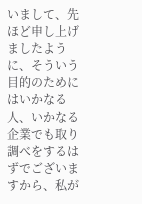いまして、先ほど申し上げましたように、そういう目的のためにはいかなる人、いかなる企業でも取り調べをするはずでございますから、私が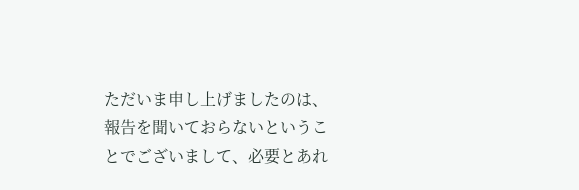ただいま申し上げましたのは、報告を聞いておらないということでございまして、必要とあれ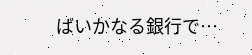ばいかなる銀行で…